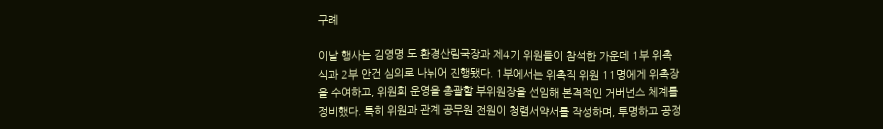구례

이날 행사는 김영명 도 환경산림국장과 제4기 위원들이 참석한 가운데 1부 위촉식과 2부 안건 심의로 나뉘어 진행됐다. 1부에서는 위촉직 위원 11명에게 위촉장을 수여하고, 위원회 운영을 총괄할 부위원장을 선임해 본격적인 거버넌스 체계를 정비했다. 특히 위원과 관계 공무원 전원이 청렴서약서를 작성하며, 투명하고 공정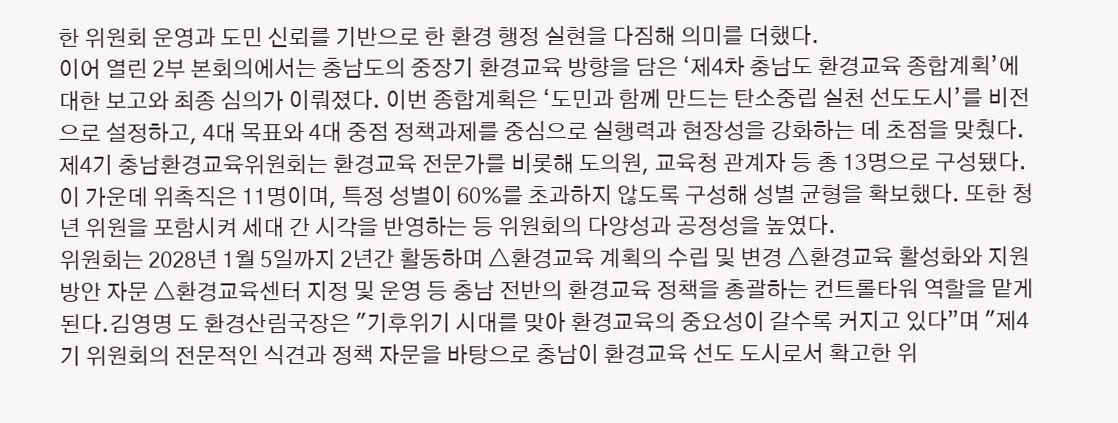한 위원회 운영과 도민 신뢰를 기반으로 한 환경 행정 실현을 다짐해 의미를 더했다.
이어 열린 2부 본회의에서는 충남도의 중장기 환경교육 방향을 담은 ‘제4차 충남도 환경교육 종합계획’에 대한 보고와 최종 심의가 이뤄졌다. 이번 종합계획은 ‘도민과 함께 만드는 탄소중립 실천 선도도시’를 비전으로 설정하고, 4대 목표와 4대 중점 정책과제를 중심으로 실행력과 현장성을 강화하는 데 초점을 맞췄다.제4기 충남환경교육위원회는 환경교육 전문가를 비롯해 도의원, 교육청 관계자 등 총 13명으로 구성됐다. 이 가운데 위촉직은 11명이며, 특정 성별이 60%를 초과하지 않도록 구성해 성별 균형을 확보했다. 또한 청년 위원을 포함시켜 세대 간 시각을 반영하는 등 위원회의 다양성과 공정성을 높였다.
위원회는 2028년 1월 5일까지 2년간 활동하며 △환경교육 계획의 수립 및 변경 △환경교육 활성화와 지원 방안 자문 △환경교육센터 지정 및 운영 등 충남 전반의 환경교육 정책을 총괄하는 컨트롤타워 역할을 맡게 된다.김영명 도 환경산림국장은 "기후위기 시대를 맞아 환경교육의 중요성이 갈수록 커지고 있다”며 "제4기 위원회의 전문적인 식견과 정책 자문을 바탕으로 충남이 환경교육 선도 도시로서 확고한 위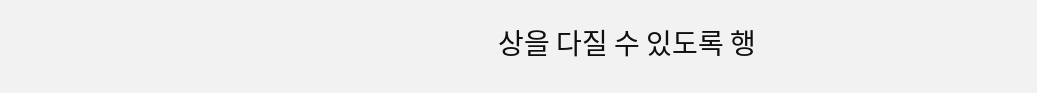상을 다질 수 있도록 행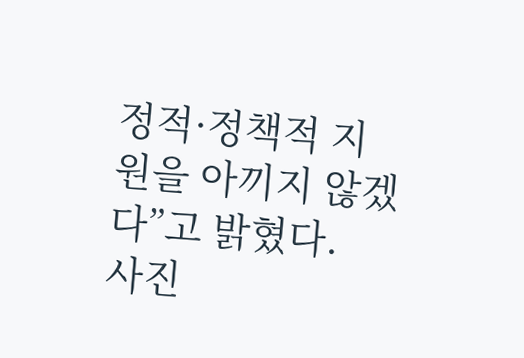정적·정책적 지원을 아끼지 않겠다”고 밝혔다.
사진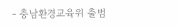- 충남환경교육위 출범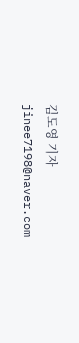김도영 기자 jinee7198@naver.com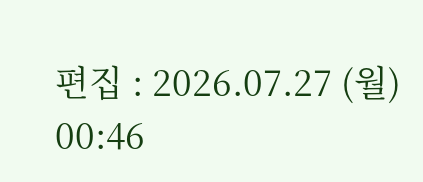편집 : 2026.07.27 (월) 00:46